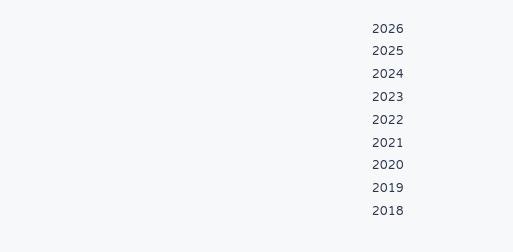2026
2025
2024
2023
2022
2021
2020
2019
2018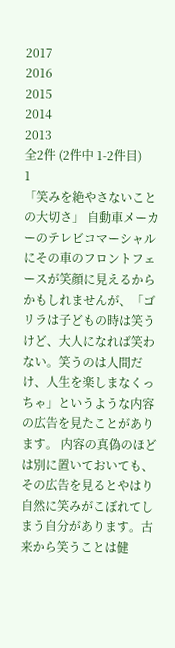2017
2016
2015
2014
2013
全2件 (2件中 1-2件目)
1
「笑みを絶やさないことの大切さ」 自動車メーカーのテレビコマーシャルにその車のフロントフェースが笑顔に見えるからかもしれませんが、「ゴリラは子どもの時は笑うけど、大人になれば笑わない。笑うのは人間だけ、人生を楽しまなくっちゃ」というような内容の広告を見たことがあります。 内容の真偽のほどは別に置いておいても、その広告を見るとやはり自然に笑みがこぼれてしまう自分があります。古来から笑うことは健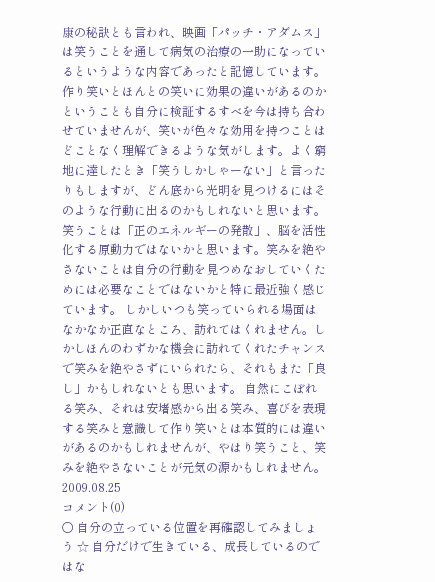康の秘訣とも言われ、映画「パッチ・アダムス」は笑うことを通して病気の治療の一助になっているというような内容であったと記憶しています。 作り笑いとほんとの笑いに効果の違いがあるのかということも自分に検証するすべを今は持ち合わせていませんが、笑いが色々な効用を持つことはどことなく理解できるような気がします。よく窮地に達したとき「笑うしかしゃーない」と言ったりもしますが、どん底から光明を見つけるにはそのような行動に出るのかもしれないと思います。 笑うことは「正のエネルギーの発散」、脳を活性化する原動力ではないかと思います。笑みを絶やさないことは自分の行動を見つめなおしていくためには必要なことではないかと特に最近強く感じています。 しかしいつも笑っていられる場面はなかなか正直なところ、訪れてはくれません。しかしほんのわずかな機会に訪れてくれたチャンスで笑みを絶やさずにいられたら、それもまた「良し」かもしれないとも思います。 自然にこぼれる笑み、それは安堵感から出る笑み、喜びを表現する笑みと意識して作り笑いとは本質的には違いがあるのかもしれませんが、やはり笑うこと、笑みを絶やさないことが元気の源かもしれません。
2009.08.25
コメント(0)
○ 自分の立っている位置を再確認してみましょう ☆ 自分だけで生きている、成長しているのではな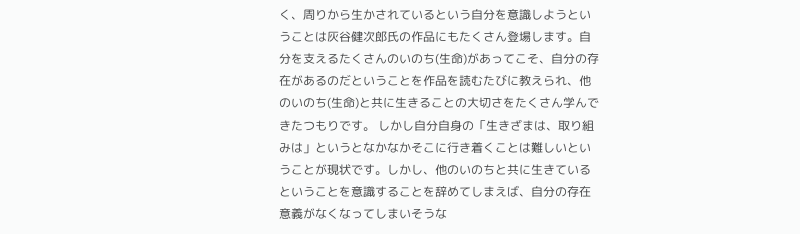く、周りから生かされているという自分を意識しようということは灰谷健次郎氏の作品にもたくさん登場します。自分を支えるたくさんのいのち(生命)があってこそ、自分の存在があるのだということを作品を読むたびに教えられ、他のいのち(生命)と共に生きることの大切さをたくさん学んできたつもりです。 しかし自分自身の「生きざまは、取り組みは」というとなかなかそこに行き着くことは難しいということが現状です。しかし、他のいのちと共に生きているということを意識することを辞めてしまえば、自分の存在意義がなくなってしまいそうな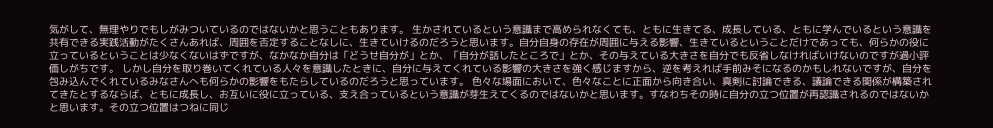気がして、無理やりでもしがみついているのではないかと思うこともあります。 生かされているという意識まで高められなくても、ともに生きてる、成長している、ともに学んでいるという意識を共有できる実践活動がたくさんあれば、周囲を否定することなしに、生きていけるのだろうと思います。自分自身の存在が周囲に与える影響、生きているということだけであっても、何らかの役に立っているということは少なくないはずですが、なかなか自分は「どうせ自分が」とか、「自分が話したところで」とか、その与えている大きさを自分でも反省しなければいけないのですが過小評価しがちです。 しかし自分を取り巻いてくれている人々を意識したときに、自分に与えてくれている影響の大きさを強く感じますから、逆を考えれば手前みそになるのかもしれないですが、自分を包み込んでくれているみなさんへも何らかの影響をもたらしているのだろうと思っています。 色々な場面において、色々なことに正面から向き合い、真剣に討論できる、議論できる関係が構築されてきたとするならば、ともに成長し、お互いに役に立っている、支え合っているという意識が芽生えてくるのではないかと思います。すなわちその時に自分の立つ位置が再認識されるのではないかと思います。その立つ位置はつねに同じ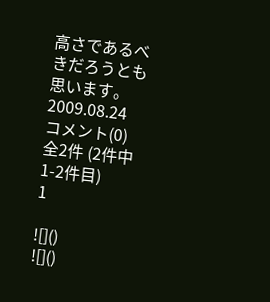高さであるべきだろうとも思います。
2009.08.24
コメント(0)
全2件 (2件中 1-2件目)
1

![]()
![]()